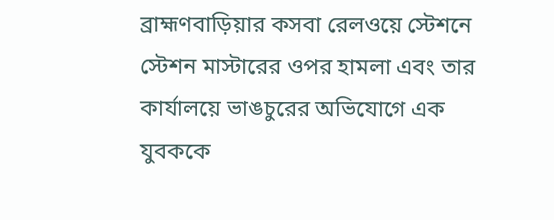ব্রাহ্মণবাড়িয়ার কসবা রেলওয়ে স্টেশনে স্টেশন মাস্টারের ওপর হামলা এবং তার কার্যালয়ে ভাঙচুরের অভিযোগে এক যুবককে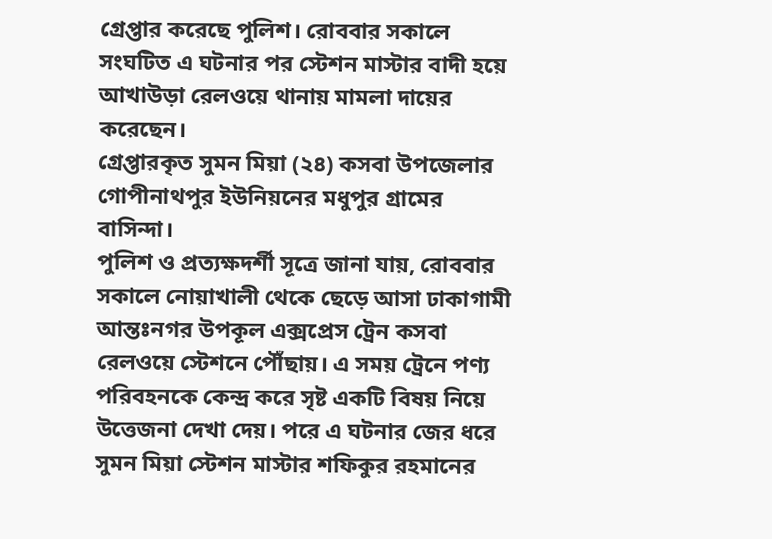গ্রেপ্তার করেছে পুলিশ। রোববার সকালে সংঘটিত এ ঘটনার পর স্টেশন মাস্টার বাদী হয়ে আখাউড়া রেলওয়ে থানায় মামলা দায়ের করেছেন।
গ্রেপ্তারকৃত সুমন মিয়া (২৪) কসবা উপজেলার গোপীনাথপুর ইউনিয়নের মধুপুর গ্রামের বাসিন্দা।
পুলিশ ও প্রত্যক্ষদর্শী সূত্রে জানা যায়, রোববার সকালে নোয়াখালী থেকে ছেড়ে আসা ঢাকাগামী আন্তঃনগর উপকূল এক্সপ্রেস ট্রেন কসবা রেলওয়ে স্টেশনে পৌঁছায়। এ সময় ট্রেনে পণ্য পরিবহনকে কেন্দ্র করে সৃষ্ট একটি বিষয় নিয়ে উত্তেজনা দেখা দেয়। পরে এ ঘটনার জের ধরে সুমন মিয়া স্টেশন মাস্টার শফিকুর রহমানের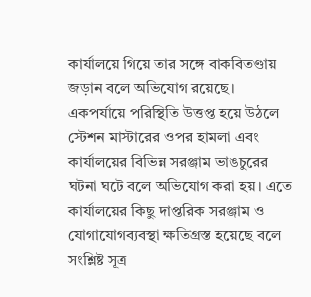কার্যালয়ে গিয়ে তার সঙ্গে বাকবিতণ্ডায় জড়ান বলে অভিযোগ রয়েছে।
একপর্যায়ে পরিস্থিতি উত্তপ্ত হয়ে উঠলে স্টেশন মাস্টারের ওপর হামলা এবং কার্যালয়ের বিভিন্ন সরঞ্জাম ভাঙচুরের ঘটনা ঘটে বলে অভিযোগ করা হয়। এতে কার্যালয়ের কিছু দাপ্তরিক সরঞ্জাম ও যোগাযোগব্যবস্থা ক্ষতিগ্রস্ত হয়েছে বলে সংশ্লিষ্ট সূত্র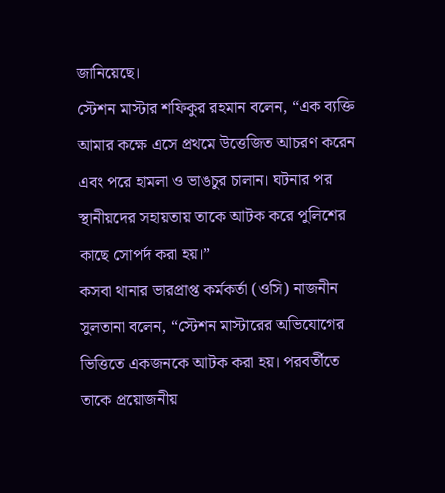জানিয়েছে।
স্টেশন মাস্টার শফিকুর রহমান বলেন, “এক ব্যক্তি আমার কক্ষে এসে প্রথমে উত্তেজিত আচরণ করেন এবং পরে হামলা ও ভাঙচুর চালান। ঘটনার পর স্থানীয়দের সহায়তায় তাকে আটক করে পুলিশের কাছে সোপর্দ করা হয়।”
কসবা থানার ভারপ্রাপ্ত কর্মকর্তা (ওসি) নাজনীন সুলতানা বলেন, “স্টেশন মাস্টারের অভিযোগের ভিত্তিতে একজনকে আটক করা হয়। পরবর্তীতে তাকে প্রয়োজনীয়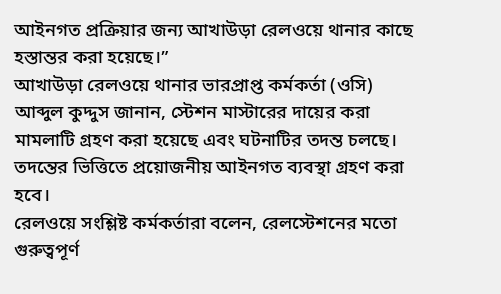আইনগত প্রক্রিয়ার জন্য আখাউড়া রেলওয়ে থানার কাছে হস্তান্তর করা হয়েছে।”
আখাউড়া রেলওয়ে থানার ভারপ্রাপ্ত কর্মকর্তা (ওসি) আব্দুল কুদ্দুস জানান, স্টেশন মাস্টারের দায়ের করা মামলাটি গ্রহণ করা হয়েছে এবং ঘটনাটির তদন্ত চলছে। তদন্তের ভিত্তিতে প্রয়োজনীয় আইনগত ব্যবস্থা গ্রহণ করা হবে।
রেলওয়ে সংশ্লিষ্ট কর্মকর্তারা বলেন, রেলস্টেশনের মতো গুরুত্বপূর্ণ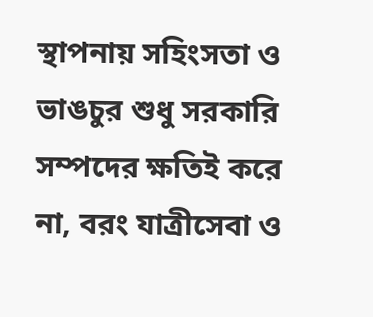স্থাপনায় সহিংসতা ও ভাঙচুর শুধু সরকারি সম্পদের ক্ষতিই করে না, বরং যাত্রীসেবা ও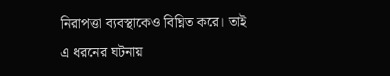নিরাপত্তা ব্যবস্থাকেও বিঘ্নিত করে। তাই এ ধরনের ঘটনায়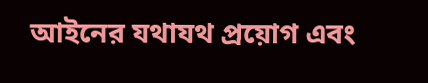আইনের যথাযথ প্রয়োগ এবং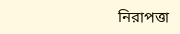নিরাপত্তা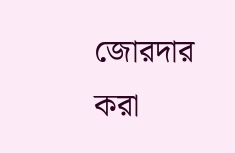জোরদার করা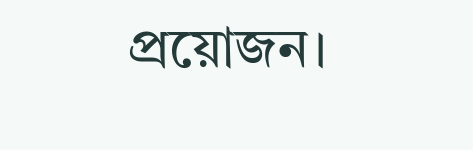প্রয়োজন।